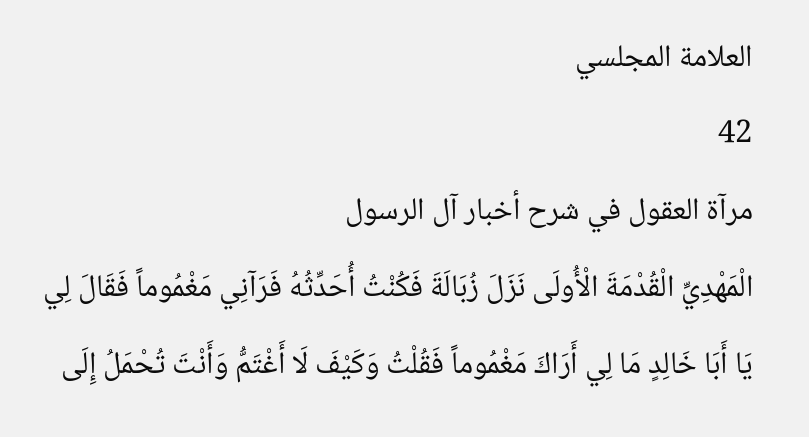العلامة المجلسي
42
مرآة العقول في شرح أخبار آل الرسول
الْمَهْدِيِّ الْقُدْمَةَ الْأُولَى نَزَلَ زُبَالَةَ فَكُنْتُ أُحَدِّثُهُ فَرَآنِي مَغْمُوماً فَقَالَ لِي يَا أَبَا خَالِدٍ مَا لِي أَرَاكَ مَغْمُوماً فَقُلْتُ وَكَيْفَ لَا أَغْتَمُّ وَأَنْتَ تُحْمَلُ إِلَى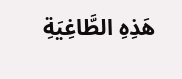هَذِهِ الطَّاغِيَةِ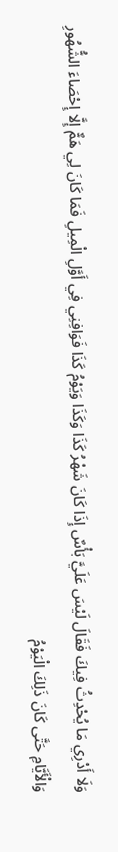وَلَا أَدْرِي مَا يُحْدِثُ فِيكَ فَقَالَ لَيْسَ عَلَيَّ بَأْسٌ إِذَا كَانَ شَهْرُ كَذَا وَكَذَا وَيَوْمُ كَذَا فَوَافِنِي فِي أَوَّلِ الْمِيلِ فَمَا كَانَ لِي هَمٌّ إِلَّا إِحْصَاءَ الشُّهُورِ وَالْأَيَّامِ حَتَّى كَانَ ذَلِكَ الْيَوْمُ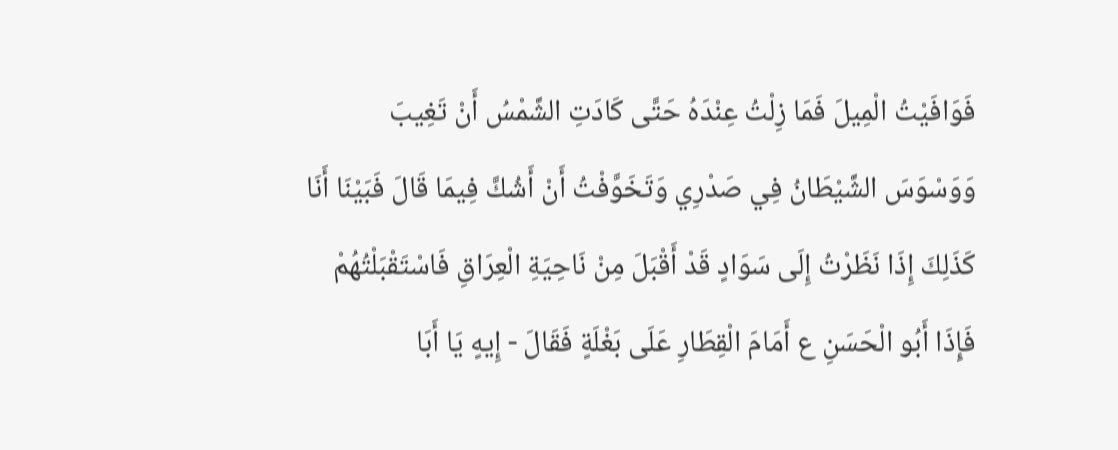فَوَافَيْتُ الْمِيلَ فَمَا زِلْتُ عِنْدَهُ حَتَّى كَادَتِ الشَّمْسُ أَنْ تَغِيبَ وَوَسْوَسَ الشَّيْطَانُ فِي صَدْرِي وَتَخَوَّفْتُ أَنْ أَشُكَّ فِيمَا قَالَ فَبَيْنَا أَنَا كَذَلِكَ إِذَا نَظَرْتُ إِلَى سَوَادٍ قَدْ أَقْبَلَ مِنْ نَاحِيَةِ الْعِرَاقِ فَاسْتَقْبَلْتُهُمْ فَإِذَا أَبُو الْحَسَنِ ع أَمَامَ الْقِطَارِ عَلَى بَغْلَةٍ فَقَالَ - إِيهٍ يَا أَبَا